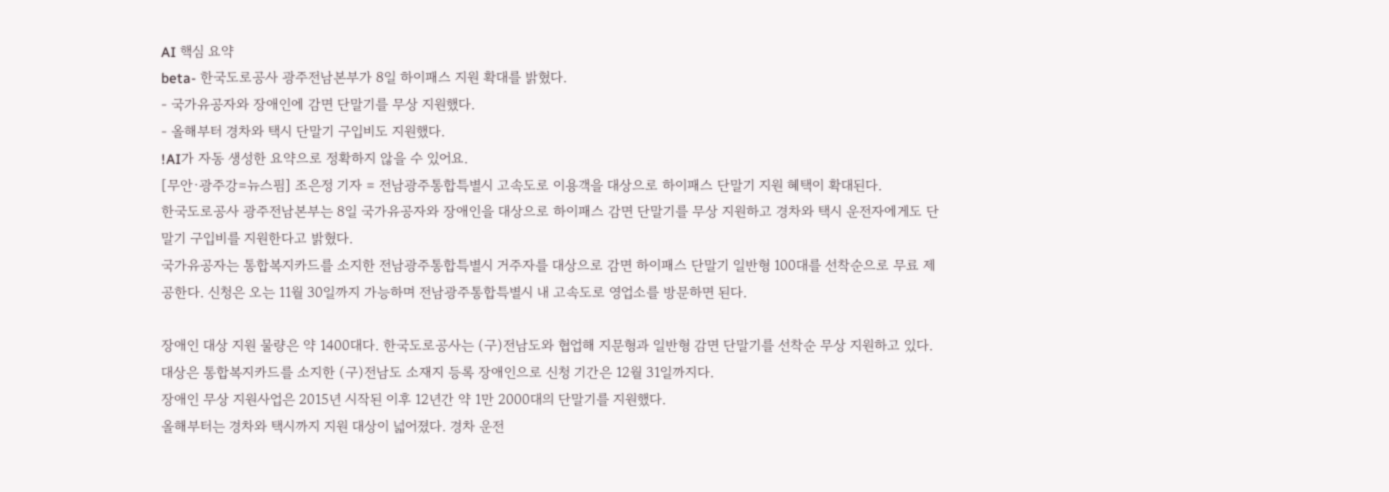AI 핵심 요약
beta- 한국도로공사 광주전남본부가 8일 하이패스 지원 확대를 밝혔다.
- 국가유공자와 장애인에 감면 단말기를 무상 지원했다.
- 올해부터 경차와 택시 단말기 구입비도 지원했다.
!AI가 자동 생성한 요약으로 정확하지 않을 수 있어요.
[무안·광주강=뉴스핌] 조은정 기자 = 전남광주통합특별시 고속도로 이용객을 대상으로 하이패스 단말기 지원 혜택이 확대된다.
한국도로공사 광주전남본부는 8일 국가유공자와 장애인을 대상으로 하이패스 감면 단말기를 무상 지원하고 경차와 택시 운전자에게도 단말기 구입비를 지원한다고 밝혔다.
국가유공자는 통합복지카드를 소지한 전남광주통합특별시 거주자를 대상으로 감면 하이패스 단말기 일반형 100대를 선착순으로 무료 제공한다. 신청은 오는 11월 30일까지 가능하며 전남광주통합특별시 내 고속도로 영업소를 방문하면 된다.

장애인 대상 지원 물량은 약 1400대다. 한국도로공사는 (구)전남도와 협업해 지문형과 일반형 감면 단말기를 선착순 무상 지원하고 있다. 대상은 통합복지카드를 소지한 (구)전남도 소재지 등록 장애인으로 신청 기간은 12월 31일까지다.
장애인 무상 지원사업은 2015년 시작된 이후 12년간 약 1만 2000대의 단말기를 지원했다.
올해부터는 경차와 택시까지 지원 대상이 넓어졌다. 경차 운전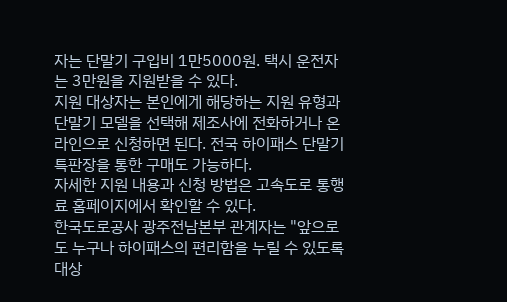자는 단말기 구입비 1만5000원. 택시 운전자는 3만원을 지원받을 수 있다.
지원 대상자는 본인에게 해당하는 지원 유형과 단말기 모델을 선택해 제조사에 전화하거나 온라인으로 신청하면 된다. 전국 하이패스 단말기 특판장을 통한 구매도 가능하다.
자세한 지원 내용과 신청 방법은 고속도로 통행료 홈페이지에서 확인할 수 있다.
한국도로공사 광주전남본부 관계자는 "앞으로도 누구나 하이패스의 편리함을 누릴 수 있도록 대상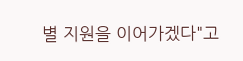별 지원을 이어가겠다"고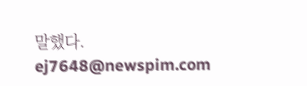말했다.
ej7648@newspim.com